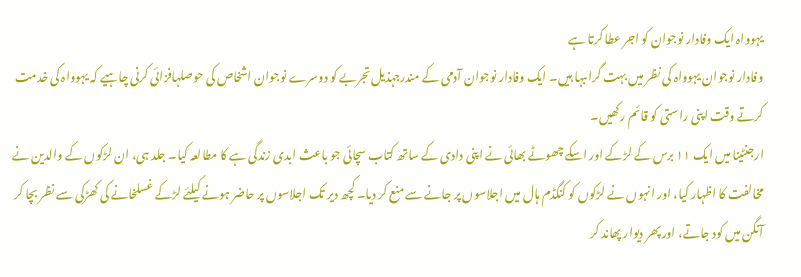یہوواہ ایک وفادار نوجوان کو اجر عطا کرتا ہے
وفادار نوجوان یہوواہ کی نظر میں بہت گراںبہا ہیں۔ ایک وفادار نوجوان آدمی کے مندرجہذیل تجربے کو دوسرے نوجوان اشخاص کی حوصلہافزائی کرنی چاہیے کہ یہوواہ کی خدمت کرتے وقت اپنی راستی کو قائم رکھیں۔
ارجنٹینا میں ایک ۱۱ برس کے لڑکے اور اسکے چھوٹے بھائی نے اپنی دادی کے ساتھ کتاب سچائی جو باعث ابدی زندگی ہے کا مطالعہ کیا۔ جلد ہی، ان لڑکوں کے والدین نے مخالفت کا اظہار کیا، اور انہوں نے لڑکوں کو کنگڈم ہال میں اجلاسوں پر جانے سے منع کر دیا۔ کچھ دیر تک اجلاسوں پر حاضر ہونے کیلئے لڑکے غسلخانے کی کھڑکی سے نظر بچا کر آنگن میں کود جاتے، اور پھر دیوار پھاند کر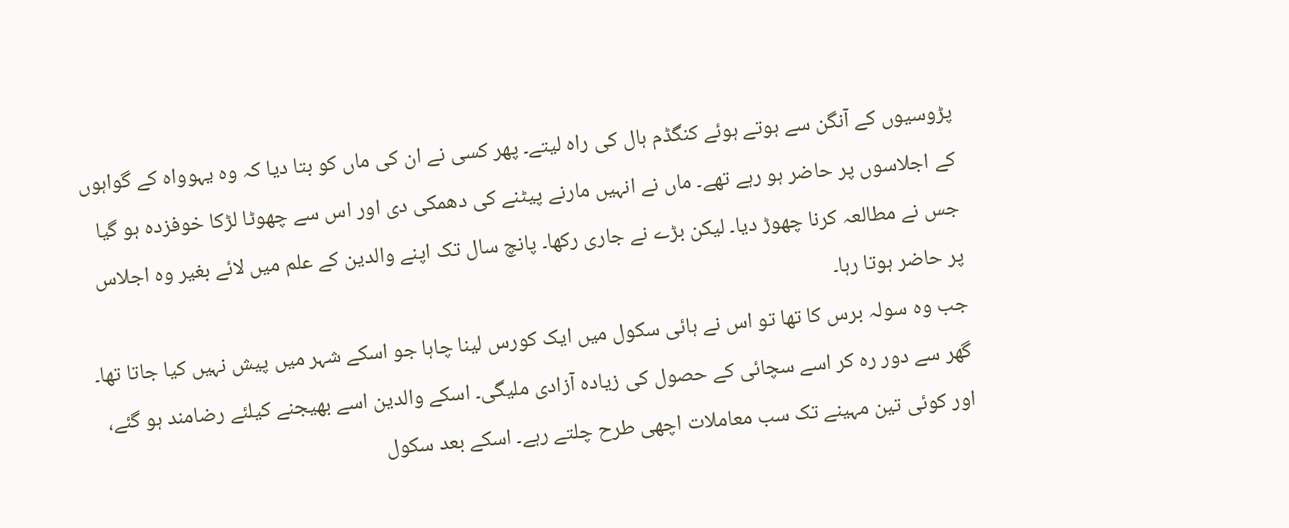پڑوسیوں کے آنگن سے ہوتے ہوئے کنگڈم ہال کی راہ لیتے۔ پھر کسی نے ان کی ماں کو بتا دیا کہ وہ یہوواہ کے گواہوں کے اجلاسوں پر حاضر ہو رہے تھے۔ ماں نے انہیں مارنے پیٹنے کی دھمکی دی اور اس سے چھوٹا لڑکا خوفزدہ ہو گیا جس نے مطالعہ کرنا چھوڑ دیا۔ لیکن بڑے نے جاری رکھا۔ پانچ سال تک اپنے والدین کے علم میں لائے بغیر وہ اجلاس پر حاضر ہوتا رہا۔
جب وہ سولہ برس کا تھا تو اس نے ہائی سکول میں ایک کورس لینا چاہا جو اسکے شہر میں پیش نہیں کیا جاتا تھا۔ گھر سے دور رہ کر اسے سچائی کے حصول کی زیادہ آزادی ملیگی۔ اسکے والدین اسے بھیجنے کیلئے رضامند ہو گئے، اور کوئی تین مہینے تک سب معاملات اچھی طرح چلتے رہے۔ اسکے بعد سکول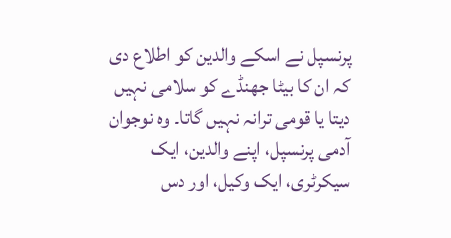پرنسپل نے اسکے والدین کو اطلاع دی کہ ان کا بیٹا جھنڈے کو سلامی نہیں دیتا یا قومی ترانہ نہیں گاتا۔ وہ نوجوان آدمی پرنسپل، اپنے والدین، ایک سیکرٹری، ایک وکیل، اور دس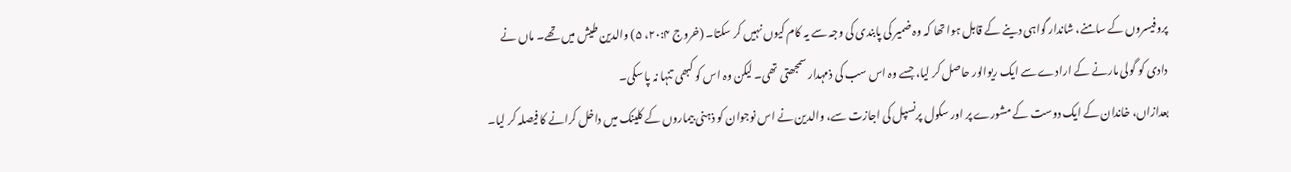پروفیسروں کے سامنے، شاندار گواہی دینے کے قابل ہوا تھا کہ وہ ضمیر کی پابندی کی وجہ سے یہ کام کیوں نہیں کر سکتا۔ (خروج ۲۰:۴، ۵) والدین طیش میں تھے۔ ماں نے دادی کو گولی مارنے کے ارادے سے ایک ریوالور حاصل کر لیا، جسے وہ اس سب کی ذمہدار سمجھتی تھی۔ لیکن وہ اس کو کبھی تنہا نہ پا سکی۔
بعدازاں، خاندان کے ایک دوست کے مشورے پر اور سکول پرنسپل کی اجازت سے، والدین نے اس نوجوان کو ذہنی بیماروں کے کلینک میں داخل کرانے کا فیصلہ کر لیا۔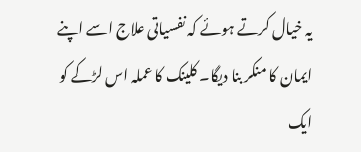یہ خیال کرتے ہوئے کہ نفسیاتی علاج اسے اپنے ایمان کا منکر بنا دیگا۔ کلینک کا عملہ اس لڑکے کو ایک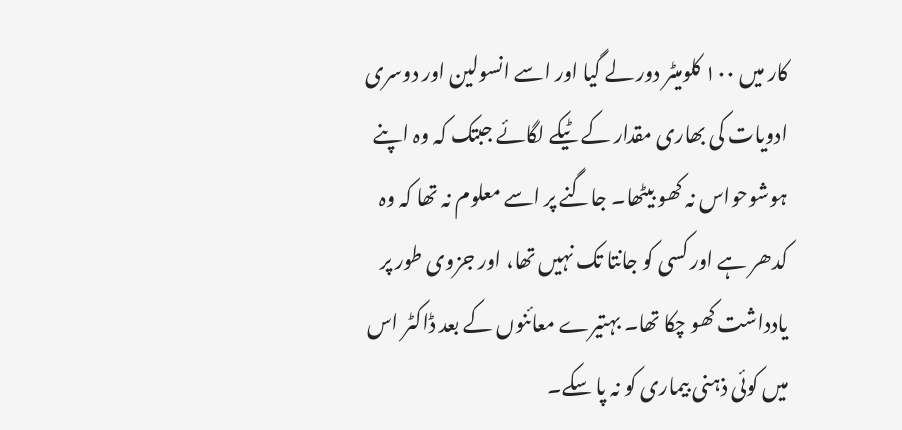کار میں ۱۰۰ کلومیٹر دور لے گیا اور اسے انسولین اور دوسری ادویات کی بھاری مقدار کے ٹیکے لگائے جبتک کہ وہ اپنے ہوشوحواس نہ کھو بیٹھا۔ جاگنے پر اسے معلوم نہ تھا کہ وہ کدھر ہے اور کسی کو جانتا تک نہیں تھا، اور جزوی طور پر یادداشت کھو چکا تھا۔ بہتیرے معائنوں کے بعد ڈاکٹر اس میں کوئی ذہنی بیماری کو نہ پا سکے۔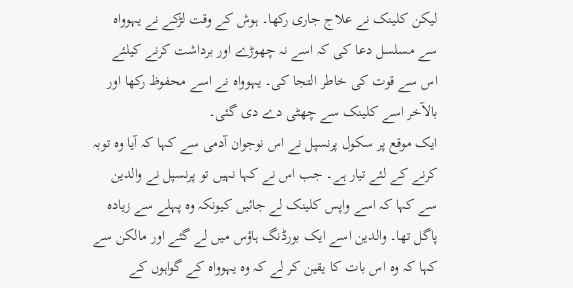لیکن کلینک نے علاج جاری رکھا۔ ہوش کے وقت لڑکے نے یہوواہ سے مسلسل دعا کی کہ اسے نہ چھوڑے اور برداشت کرنے کیلئے اس سے قوت کی خاطر التجا کی۔ یہوواہ نے اسے محفوظ رکھا اور بالآخر اسے کلینک سے چھٹی دے دی گئی۔
ایک موقع پر سکول پرنسپل نے اس نوجوان آدمی سے کہا کہ آیا وہ توبہ کرنے کے لئے تیار ہے۔ جب اس نے کہا نہیں تو پرنسپل نے والدین سے کہا کہ اسے واپس کلینک لے جائیں کیونکہ وہ پہلے سے زیادہ پاگل تھا۔ والدین اسے ایک بورڈنگ ہاؤس میں لے گئے اور مالکن سے کہا کہ وہ اس بات کا یقین کر لے کہ وہ یہوواہ کے گواہوں کے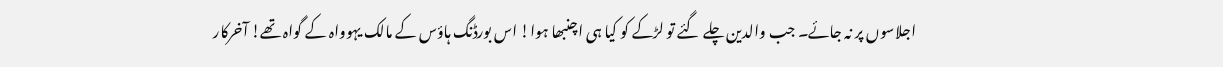اجلاسوں پر نہ جائے۔ جب والدین چلے گئے تو لڑکے کو کیا ہی اچنبھا ہوا! اس بورڈنگ ہاؤس کے مالک یہوواہ کے گواہ تھے! آخرکار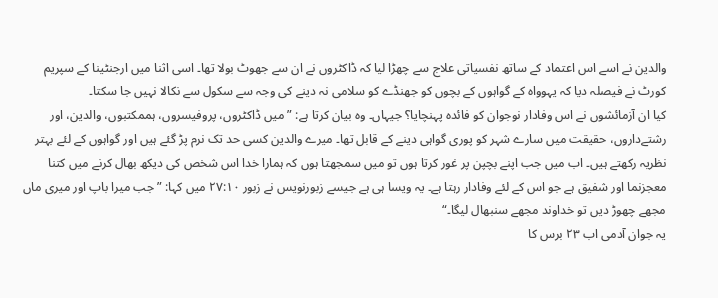والدین نے اسے اس اعتماد کے ساتھ نفسیاتی علاج سے چھڑا لیا کہ ڈاکٹروں نے ان سے جھوٹ بولا تھا۔ اسی اثنا میں ارجنٹینا کے سپریم کورٹ نے فیصلہ دیا کہ یہوواہ کے گواہوں کے بچوں کو جھنڈے کو سلامی نہ دینے کی وجہ سے سکول سے نکالا نہیں جا سکتا۔
کیا ان آزمائشوں نے اس وفادار نوجوان کو فائدہ پہنچایا؟ جیہاں۔ وہ بیان کرتا ہے: ”میں ڈاکٹروں، پروفیسروں، ہممکتبوں، والدین، اور رشتےداروں، حقیقت میں سارے شہر کو پوری گواہی دینے کے قابل تھا۔ میرے والدین کسی حد تک نرم پڑ گئے ہیں اور گواہوں کے لئے بہتر نظریہ رکھتے ہیں۔ اب میں جب اپنے بچپن پر غور کرتا ہوں تو میں سمجھتا ہوں کہ ہمارا خدا اس شخص کی دیکھ بھال کرنے میں کتنا معجزنما اور شفیق ہے جو اس کے لئے وفادار رہتا ہے۔ یہ ویسا ہی ہے جیسے زبورنویس نے زبور ۲۷:۱۰ میں کہا: ”جب میرا باپ اور میری ماں مجھے چھوڑ دیں تو خداوند مجھے سنبھال لیگا۔“
یہ جوان آدمی اب ۲۳ برس کا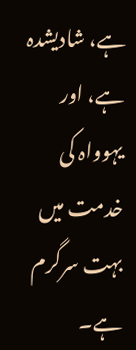ہے، شادیشدہ ہے، اور یہوواہ کی خدمت میں بہت سرگرم ہے۔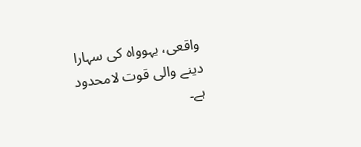واقعی، یہوواہ کی سہارا دینے والی قوت لامحدود ہے۔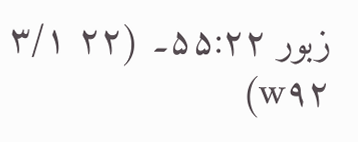زبور ۵۵:۲۲۔ (۲۲ ۳/۱ w۹۲)